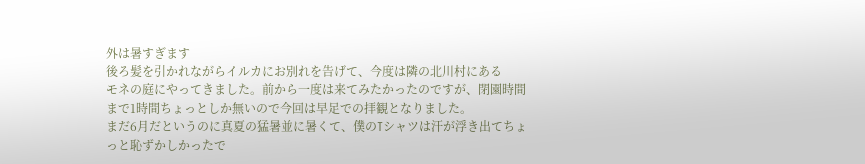外は暑すぎます
後ろ髪を引かれながらイルカにお別れを告げて、今度は隣の北川村にある
モネの庭にやってきました。前から一度は来てみたかったのですが、閉園時間まで1時間ちょっとしか無いので今回は早足での拝観となりました。
まだ6月だというのに真夏の猛暑並に暑くて、僕のTシャツは汗が浮き出てちょっと恥ずかしかったで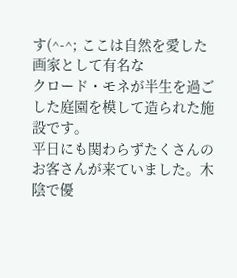す(^-^; ここは自然を愛した画家として有名な
クロード・モネが半生を過ごした庭園を模して造られた施設です。
平日にも関わらずたくさんのお客さんが来ていました。木陰で優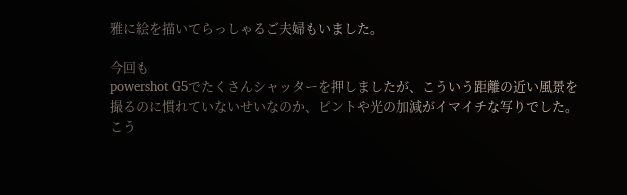雅に絵を描いてらっしゃるご夫婦もいました。

今回も
powershot G5でたくさんシャッターを押しましたが、こういう距離の近い風景を撮るのに慣れていないせいなのか、ピントや光の加減がイマイチな写りでした。こう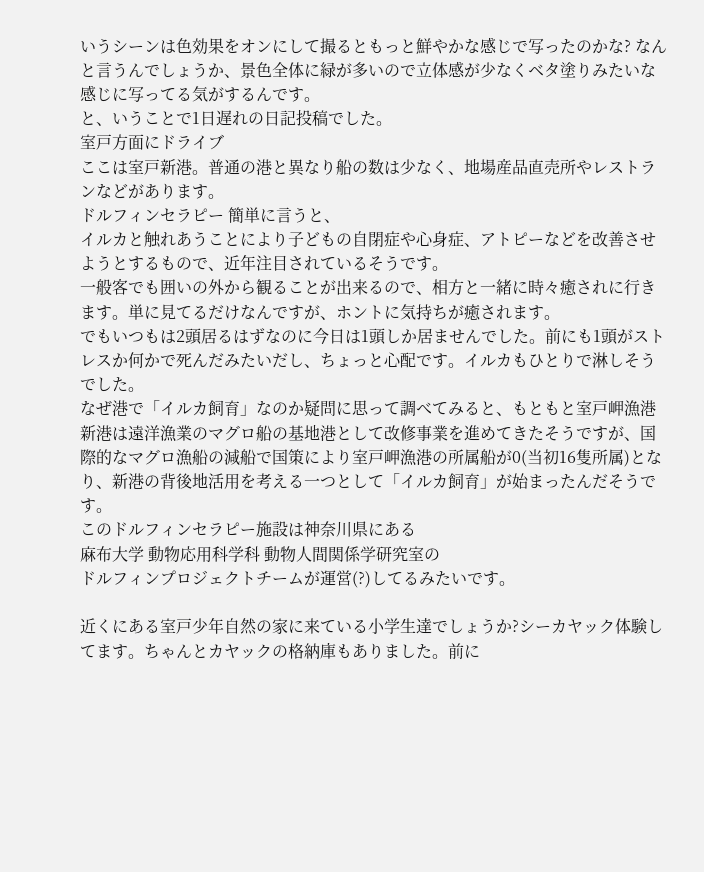いうシーンは色効果をオンにして撮るともっと鮮やかな感じで写ったのかな? なんと言うんでしょうか、景色全体に緑が多いので立体感が少なくベタ塗りみたいな感じに写ってる気がするんです。
と、いうことで1日遅れの日記投稿でした。
室戸方面にドライブ
ここは室戸新港。普通の港と異なり船の数は少なく、地場産品直売所やレストランなどがあります。
ドルフィンセラピー 簡単に言うと、
イルカと触れあうことにより子どもの自閉症や心身症、アトピーなどを改善させようとするもので、近年注目されているそうです。
一般客でも囲いの外から観ることが出来るので、相方と一緒に時々癒されに行きます。単に見てるだけなんですが、ホントに気持ちが癒されます。
でもいつもは2頭居るはずなのに今日は1頭しか居ませんでした。前にも1頭がストレスか何かで死んだみたいだし、ちょっと心配です。イルカもひとりで淋しそうでした。
なぜ港で「イルカ飼育」なのか疑問に思って調べてみると、もともと室戸岬漁港新港は遠洋漁業のマグロ船の基地港として改修事業を進めてきたそうですが、国際的なマグロ漁船の減船で国策により室戸岬漁港の所属船が0(当初16隻所属)となり、新港の背後地活用を考える一つとして「イルカ飼育」が始まったんだそうです。
このドルフィンセラピー施設は神奈川県にある
麻布大学 動物応用科学科 動物人間関係学研究室の
ドルフィンプロジェクトチームが運営(?)してるみたいです。

近くにある室戸少年自然の家に来ている小学生達でしょうか?シーカヤック体験してます。ちゃんとカヤックの格納庫もありました。前に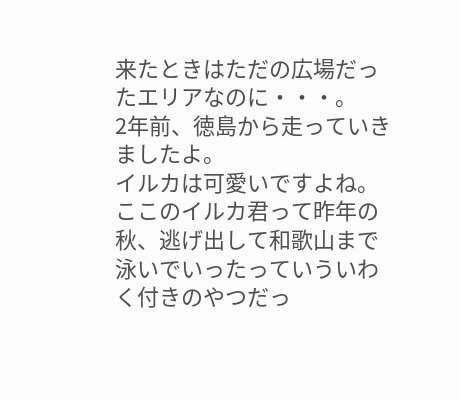来たときはただの広場だったエリアなのに・・・。
2年前、徳島から走っていきましたよ。
イルカは可愛いですよね。
ここのイルカ君って昨年の秋、逃げ出して和歌山まで泳いでいったっていういわく付きのやつだっ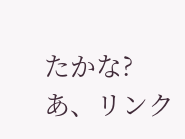たかな?
あ、リンク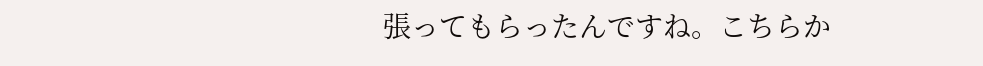張ってもらったんですね。こちらか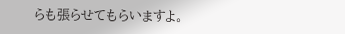らも張らせてもらいますよ。